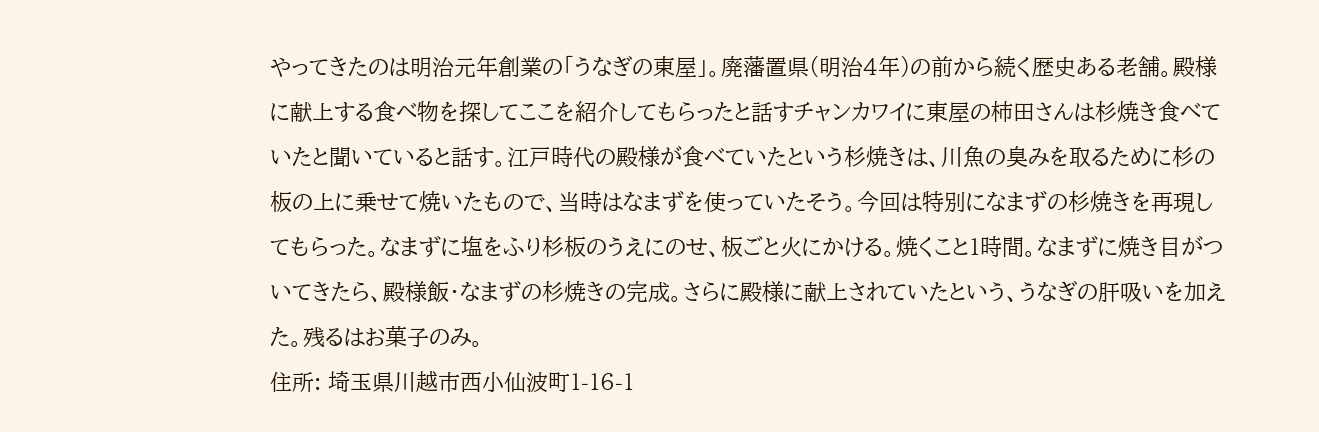やってきたのは明治元年創業の「うなぎの東屋」。廃藩置県(明治4年)の前から続く歴史ある老舗。殿様に献上する食べ物を探してここを紹介してもらったと話すチャンカワイに東屋の柿田さんは杉焼き食べていたと聞いていると話す。江戸時代の殿様が食べていたという杉焼きは、川魚の臭みを取るために杉の板の上に乗せて焼いたもので、当時はなまずを使っていたそう。今回は特別になまずの杉焼きを再現してもらった。なまずに塩をふり杉板のうえにのせ、板ごと火にかける。焼くこと1時間。なまずに焼き目がついてきたら、殿様飯・なまずの杉焼きの完成。さらに殿様に献上されていたという、うなぎの肝吸いを加えた。残るはお菓子のみ。
住所: 埼玉県川越市西小仙波町1-16-1